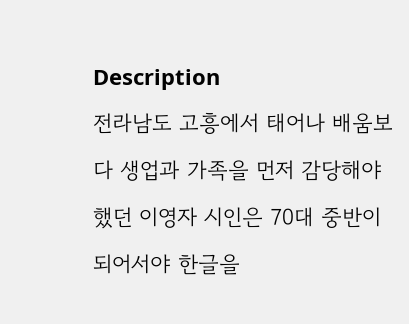Description
전라남도 고흥에서 태어나 배움보다 생업과 가족을 먼저 감당해야 했던 이영자 시인은 70대 중반이 되어서야 한글을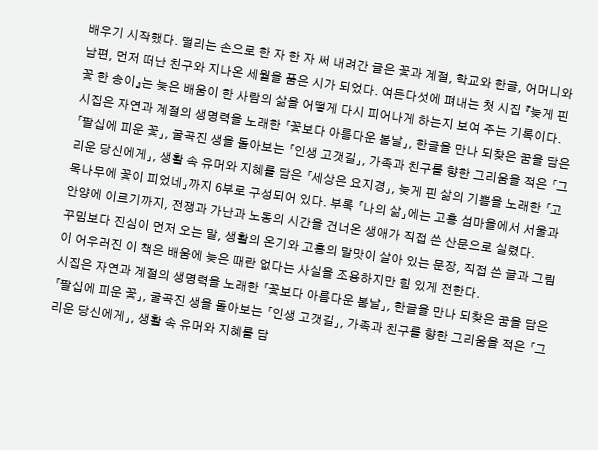배우기 시작했다. 떨리는 손으로 한 자 한 자 써 내려간 글은 꽃과 계절, 학교와 한글, 어머니와 남편, 먼저 떠난 친구와 지나온 세월을 품은 시가 되었다. 여든다섯에 펴내는 첫 시집 『늦게 핀 꽃 한 송이』는 늦은 배움이 한 사람의 삶을 어떻게 다시 피어나게 하는지 보여 주는 기록이다.
시집은 자연과 계절의 생명력을 노래한 「꽃보다 아름다운 봄날」, 한글을 만나 되찾은 꿈을 담은 「팔십에 피운 꽃」, 굴곡진 생을 돌아보는 「인생 고갯길」, 가족과 친구를 향한 그리움을 적은 「그리운 당신에게」, 생활 속 유머와 지혜를 담은 「세상은 요지경」, 늦게 핀 삶의 기쁨을 노래한 「고목나무에 꽃이 피었네」까지 6부로 구성되어 있다. 부록 「나의 삶」에는 고흥 섬마을에서 서울과 안양에 이르기까지, 전쟁과 가난과 노동의 시간을 건너온 생애가 직접 쓴 산문으로 실렸다.
꾸밈보다 진심이 먼저 오는 말, 생활의 온기와 고흥의 말맛이 살아 있는 문장, 직접 쓴 글과 그림이 어우러진 이 책은 배움에 늦은 때란 없다는 사실을 조용하지만 힘 있게 전한다.
시집은 자연과 계절의 생명력을 노래한 「꽃보다 아름다운 봄날」, 한글을 만나 되찾은 꿈을 담은 「팔십에 피운 꽃」, 굴곡진 생을 돌아보는 「인생 고갯길」, 가족과 친구를 향한 그리움을 적은 「그리운 당신에게」, 생활 속 유머와 지혜를 담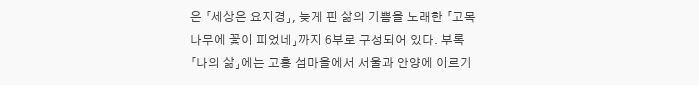은 「세상은 요지경」, 늦게 핀 삶의 기쁨을 노래한 「고목나무에 꽃이 피었네」까지 6부로 구성되어 있다. 부록 「나의 삶」에는 고흥 섬마을에서 서울과 안양에 이르기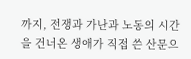까지, 전쟁과 가난과 노동의 시간을 건너온 생애가 직접 쓴 산문으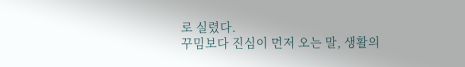로 실렸다.
꾸밈보다 진심이 먼저 오는 말, 생활의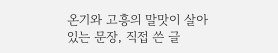온기와 고흥의 말맛이 살아 있는 문장, 직접 쓴 글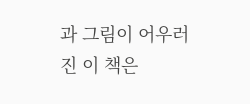과 그림이 어우러진 이 책은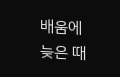배움에 늦은 때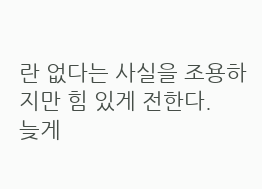란 없다는 사실을 조용하지만 힘 있게 전한다.
늦게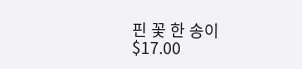핀 꽃 한 송이
$17.00